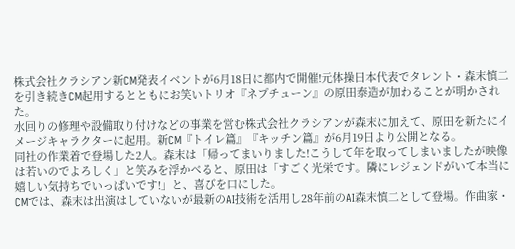株式会社クラシアン新CM発表イベントが6月18日に都内で開催!元体操日本代表でタレント・森末慎二を引き続きCM起用するとともにお笑いトリオ『ネプチューン』の原田泰造が加わることが明かされた。
水回りの修理や設備取り付けなどの事業を営む株式会社クラシアンが森末に加えて、原田を新たにイメージキャラクターに起用。新CM『トイレ篇』『キッチン篇』が6月19日より公開となる。
同社の作業着で登場した2人。森末は「帰ってまいりました!こうして年を取ってしまいましたが映像は若いのでよろしく」と笑みを浮かべると、原田は「すごく光栄です。隣にレジェンドがいて本当に嬉しい気持ちでいっぱいです!」と、喜びを口にした。
CMでは、森末は出演はしていないが最新のAI技術を活用し28年前のAI森末慎二として登場。作曲家・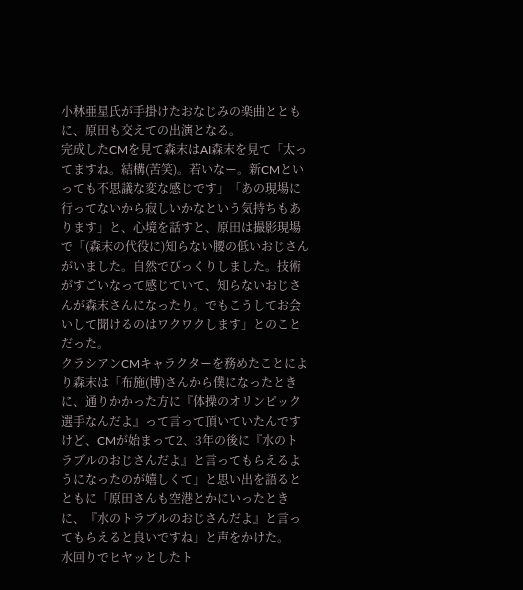小林亜星氏が手掛けたおなじみの楽曲とともに、原田も交えての出演となる。
完成したCMを見て森末はAI森末を見て「太ってますね。結構(苦笑)。若いなー。新CMといっても不思議な変な感じです」「あの現場に行ってないから寂しいかなという気持ちもあります」と、心境を話すと、原田は撮影現場で「(森末の代役に)知らない腰の低いおじさんがいました。自然でびっくりしました。技術がすごいなって感じていて、知らないおじさんが森末さんになったり。でもこうしてお会いして聞けるのはワクワクします」とのことだった。
クラシアンCMキャラクターを務めたことにより森末は「布施(博)さんから僕になったときに、通りかかった方に『体操のオリンピック選手なんだよ』って言って頂いていたんですけど、CMが始まって2、3年の後に『水のトラブルのおじさんだよ』と言ってもらえるようになったのが嬉しくて」と思い出を語るとともに「原田さんも空港とかにいったときに、『水のトラブルのおじさんだよ』と言ってもらえると良いですね」と声をかけた。
水回りでヒヤッとしたト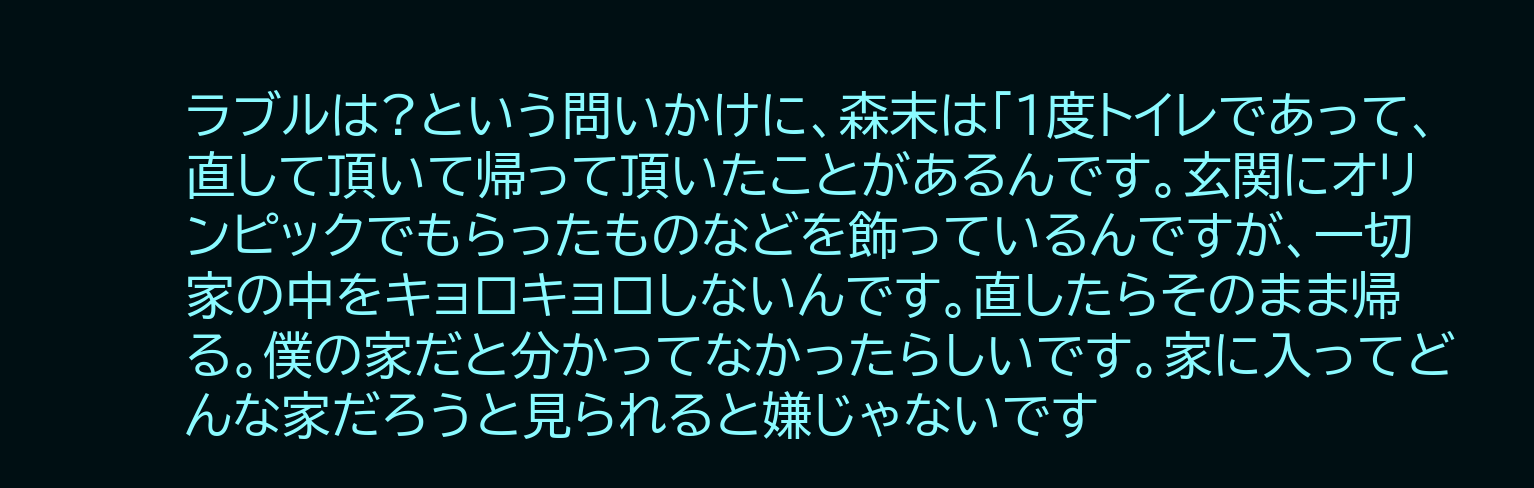ラブルは?という問いかけに、森末は「1度トイレであって、直して頂いて帰って頂いたことがあるんです。玄関にオリンピックでもらったものなどを飾っているんですが、一切家の中をキョロキョロしないんです。直したらそのまま帰る。僕の家だと分かってなかったらしいです。家に入ってどんな家だろうと見られると嫌じゃないです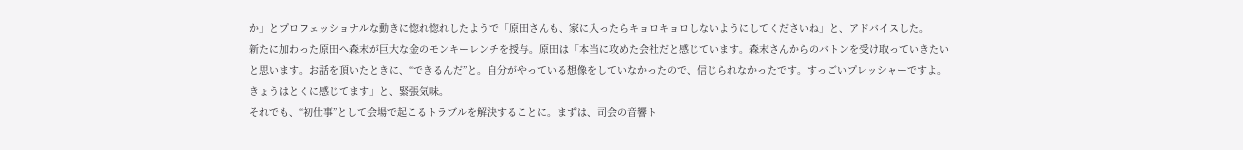か」とプロフェッショナルな動きに惚れ惚れしたようで「原田さんも、家に入ったらキョロキョロしないようにしてくださいね」と、アドバイスした。
新たに加わった原田へ森末が巨大な金のモンキーレンチを授与。原田は「本当に攻めた会社だと感じています。森末さんからのバトンを受け取っていきたいと思います。お話を頂いたときに、“できるんだ”と。自分がやっている想像をしていなかったので、信じられなかったです。すっごいプレッシャーですよ。きょうはとくに感じてます」と、緊張気味。
それでも、“初仕事”として会場で起こるトラブルを解決することに。まずは、司会の音響ト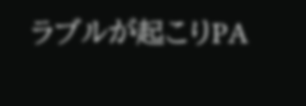ラブルが起こりPA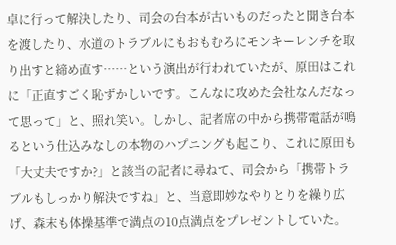卓に行って解決したり、司会の台本が古いものだったと聞き台本を渡したり、水道のトラブルにもおもむろにモンキーレンチを取り出すと締め直す……という演出が行われていたが、原田はこれに「正直すごく恥ずかしいです。こんなに攻めた会社なんだなって思って」と、照れ笑い。しかし、記者席の中から携帯電話が鳴るという仕込みなしの本物のハプニングも起こり、これに原田も「大丈夫ですか?」と該当の記者に尋ねて、司会から「携帯トラブルもしっかり解決ですね」と、当意即妙なやりとりを繰り広げ、森末も体操基準で満点の10点満点をプレゼントしていた。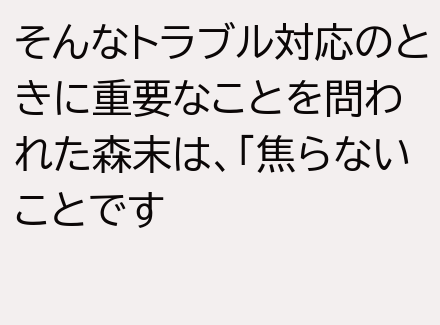そんなトラブル対応のときに重要なことを問われた森末は、「焦らないことです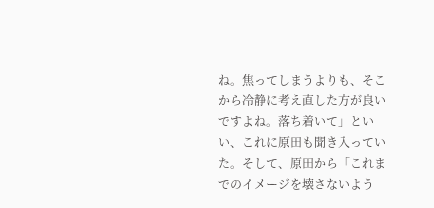ね。焦ってしまうよりも、そこから冷静に考え直した方が良いですよね。落ち着いて」といい、これに原田も聞き入っていた。そして、原田から「これまでのイメージを壊さないよう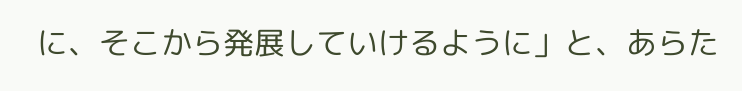に、そこから発展していけるように」と、あらた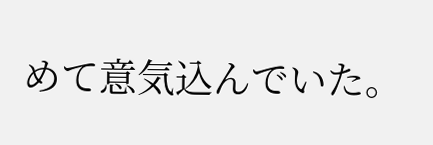めて意気込んでいた。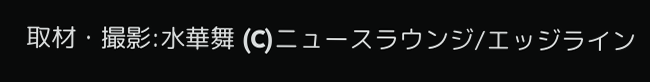取材・撮影:水華舞 (C)ニュースラウンジ/エッジライン